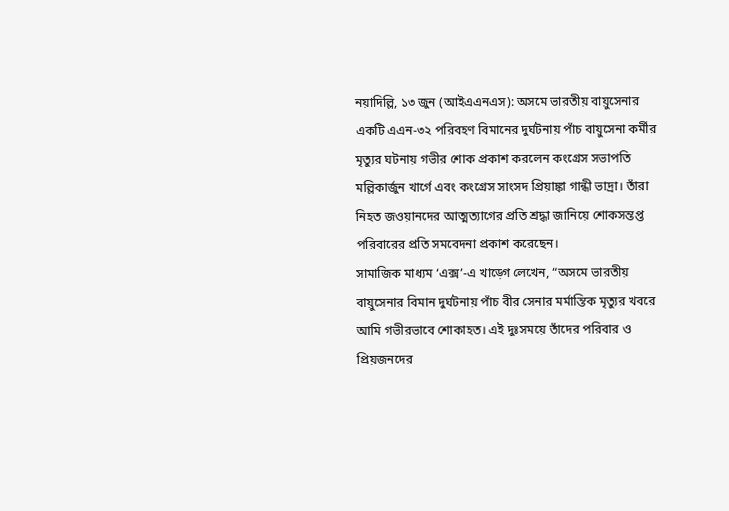নয়াদিল্লি, ১৩ জুন (আইএএনএস): অসমে ভারতীয় বায়ুসেনার একটি এএন-৩২ পরিবহণ বিমানের দুর্ঘটনায় পাঁচ বায়ুসেনা কর্মীর মৃত্যুর ঘটনায় গভীর শোক প্রকাশ করলেন কংগ্রেস সভাপতি মল্লিকার্জুন খার্গে এবং কংগ্রেস সাংসদ প্রিয়াঙ্কা গান্ধী ভাদ্রা। তাঁরা নিহত জওয়ানদের আত্মত্যাগের প্রতি শ্রদ্ধা জানিয়ে শোকসন্তপ্ত পরিবারের প্রতি সমবেদনা প্রকাশ করেছেন।
সামাজিক মাধ্যম ‘এক্স’-এ খাড়্গে লেখেন, “অসমে ভারতীয় বায়ুসেনার বিমান দুর্ঘটনায় পাঁচ বীর সেনার মর্মান্তিক মৃত্যুর খবরে আমি গভীরভাবে শোকাহত। এই দুঃসময়ে তাঁদের পরিবার ও প্রিয়জনদের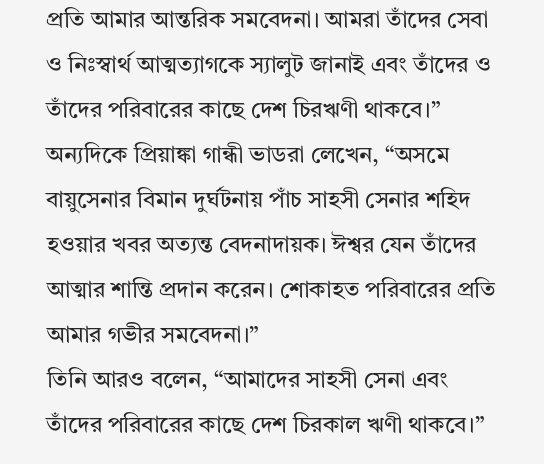প্রতি আমার আন্তরিক সমবেদনা। আমরা তাঁদের সেবা ও নিঃস্বার্থ আত্মত্যাগকে স্যালুট জানাই এবং তাঁদের ও তাঁদের পরিবারের কাছে দেশ চিরঋণী থাকবে।”
অন্যদিকে প্রিয়াঙ্কা গান্ধী ভাডরা লেখেন, “অসমে বায়ুসেনার বিমান দুর্ঘটনায় পাঁচ সাহসী সেনার শহিদ হওয়ার খবর অত্যন্ত বেদনাদায়ক। ঈশ্বর যেন তাঁদের আত্মার শান্তি প্রদান করেন। শোকাহত পরিবারের প্রতি আমার গভীর সমবেদনা।”
তিনি আরও বলেন, “আমাদের সাহসী সেনা এবং তাঁদের পরিবারের কাছে দেশ চিরকাল ঋণী থাকবে।”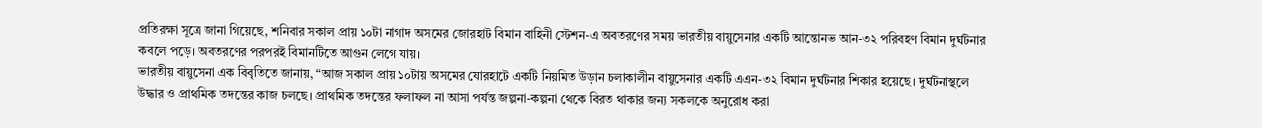প্রতিরক্ষা সূত্রে জানা গিয়েছে, শনিবার সকাল প্রায় ১০টা নাগাদ অসমের জোরহাট বিমান বাহিনী স্টেশন-এ অবতরণের সময় ভারতীয় বায়ুসেনার একটি আন্তোনভ আন-৩২ পরিবহণ বিমান দুর্ঘটনার কবলে পড়ে। অবতরণের পরপরই বিমানটিতে আগুন লেগে যায়।
ভারতীয় বায়ুসেনা এক বিবৃতিতে জানায়, “আজ সকাল প্রায় ১০টায় অসমের যোরহাটে একটি নিয়মিত উড়ান চলাকালীন বায়ুসেনার একটি এএন-৩২ বিমান দুর্ঘটনার শিকার হয়েছে। দুর্ঘটনাস্থলে উদ্ধার ও প্রাথমিক তদন্তের কাজ চলছে। প্রাথমিক তদন্তের ফলাফল না আসা পর্যন্ত জল্পনা-কল্পনা থেকে বিরত থাকার জন্য সকলকে অনুরোধ করা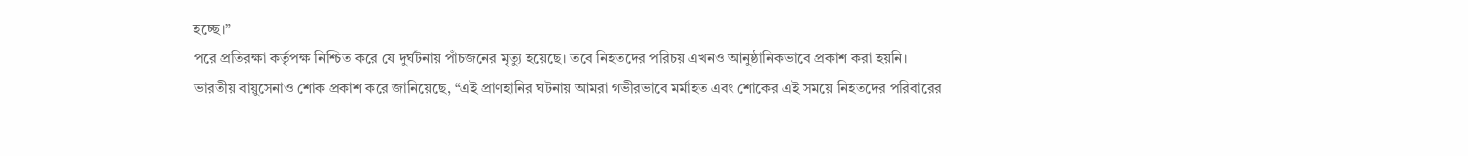হচ্ছে।”
পরে প্রতিরক্ষা কর্তৃপক্ষ নিশ্চিত করে যে দুর্ঘটনায় পাঁচজনের মৃত্যু হয়েছে। তবে নিহতদের পরিচয় এখনও আনুষ্ঠানিকভাবে প্রকাশ করা হয়নি।
ভারতীয় বায়ুসেনাও শোক প্রকাশ করে জানিয়েছে, “এই প্রাণহানির ঘটনায় আমরা গভীরভাবে মর্মাহত এবং শোকের এই সময়ে নিহতদের পরিবারের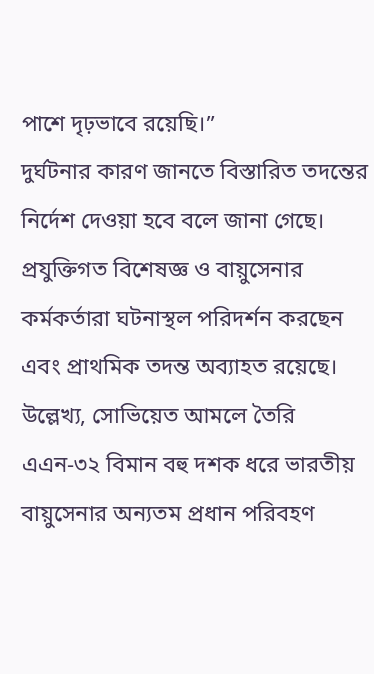পাশে দৃঢ়ভাবে রয়েছি।”
দুর্ঘটনার কারণ জানতে বিস্তারিত তদন্তের নির্দেশ দেওয়া হবে বলে জানা গেছে। প্রযুক্তিগত বিশেষজ্ঞ ও বায়ুসেনার কর্মকর্তারা ঘটনাস্থল পরিদর্শন করছেন এবং প্রাথমিক তদন্ত অব্যাহত রয়েছে।
উল্লেখ্য, সোভিয়েত আমলে তৈরি এএন-৩২ বিমান বহু দশক ধরে ভারতীয় বায়ুসেনার অন্যতম প্রধান পরিবহণ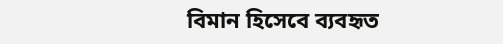বিমান হিসেবে ব্যবহৃত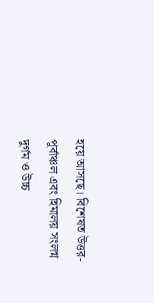হয়ে আসছে। বিশেষত উত্তর-পূর্বাঞ্চল এবং হিমালয় সংলগ্ন দুর্গম ও উচ্চ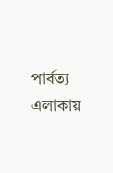পার্বত্য এলাকায়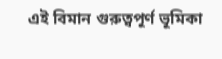এই বিমান গুরুত্বপূর্ণ ভূমিকা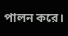পালন করে।